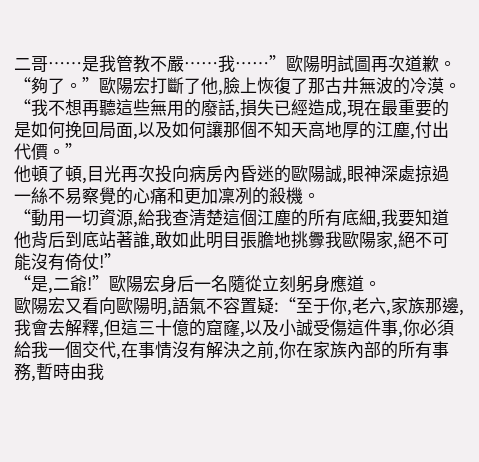二哥……是我管教不嚴……我……”歐陽明試圖再次道歉。
“夠了。”歐陽宏打斷了他,臉上恢復了那古井無波的冷漠。
“我不想再聽這些無用的廢話,損失已經造成,現在最重要的是如何挽回局面,以及如何讓那個不知天高地厚的江塵,付出代價。”
他頓了頓,目光再次投向病房內昏迷的歐陽誠,眼神深處掠過一絲不易察覺的心痛和更加凜冽的殺機。
“動用一切資源,給我查清楚這個江塵的所有底細,我要知道他背后到底站著誰,敢如此明目張膽地挑釁我歐陽家,絕不可能沒有倚仗!”
“是,二爺!”歐陽宏身后一名隨從立刻躬身應道。
歐陽宏又看向歐陽明,語氣不容置疑:“至于你,老六,家族那邊,我會去解釋,但這三十億的窟窿,以及小誠受傷這件事,你必須給我一個交代,在事情沒有解決之前,你在家族內部的所有事務,暫時由我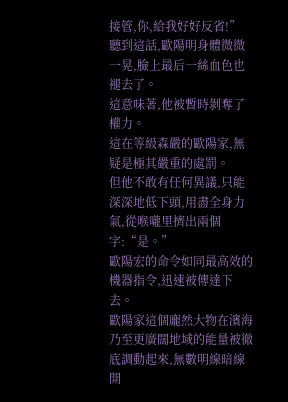接管,你,給我好好反省!”
聽到這話,歐陽明身體微微一晃,臉上最后一絲血色也褪去了。
這意味著,他被暫時剝奪了權力。
這在等級森嚴的歐陽家,無疑是極其嚴重的處罰。
但他不敢有任何異議,只能深深地低下頭,用盡全身力氣,從喉嚨里擠出兩個字:“是。”
歐陽宏的命令如同最高效的機器指令,迅速被傳達下去。
歐陽家這個龐然大物在濱海乃至更廣闊地域的能量被徹底調動起來,無數明線暗線開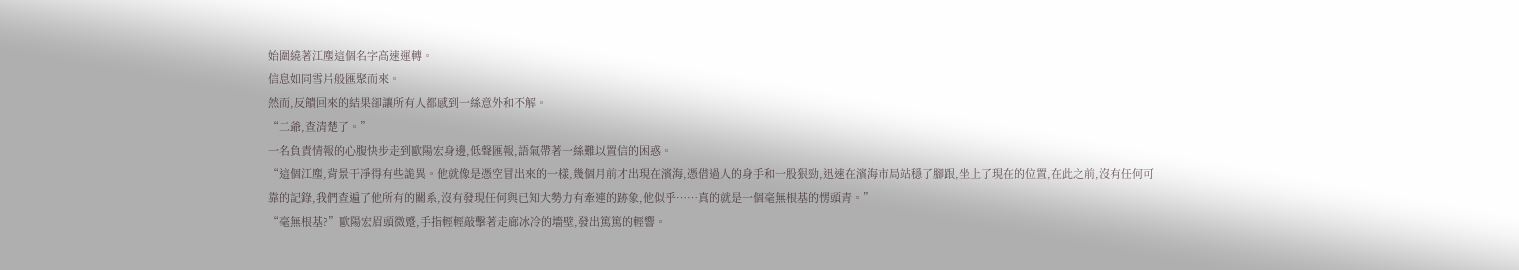始圍繞著江塵這個名字高速運轉。
信息如同雪片般匯聚而來。
然而,反饋回來的結果卻讓所有人都感到一絲意外和不解。
“二爺,查清楚了。”
一名負責情報的心腹快步走到歐陽宏身邊,低聲匯報,語氣帶著一絲難以置信的困惑。
“這個江塵,背景干凈得有些詭異。他就像是憑空冒出來的一樣,幾個月前才出現在濱海,憑借過人的身手和一股狠勁,迅速在濱海市局站穩了腳跟,坐上了現在的位置,在此之前,沒有任何可靠的記錄,我們查遍了他所有的關系,沒有發現任何與已知大勢力有牽連的跡象,他似乎……真的就是一個毫無根基的愣頭青。”
“毫無根基?”歐陽宏眉頭微蹙,手指輕輕敲擊著走廊冰冷的墻壁,發出篤篤的輕響。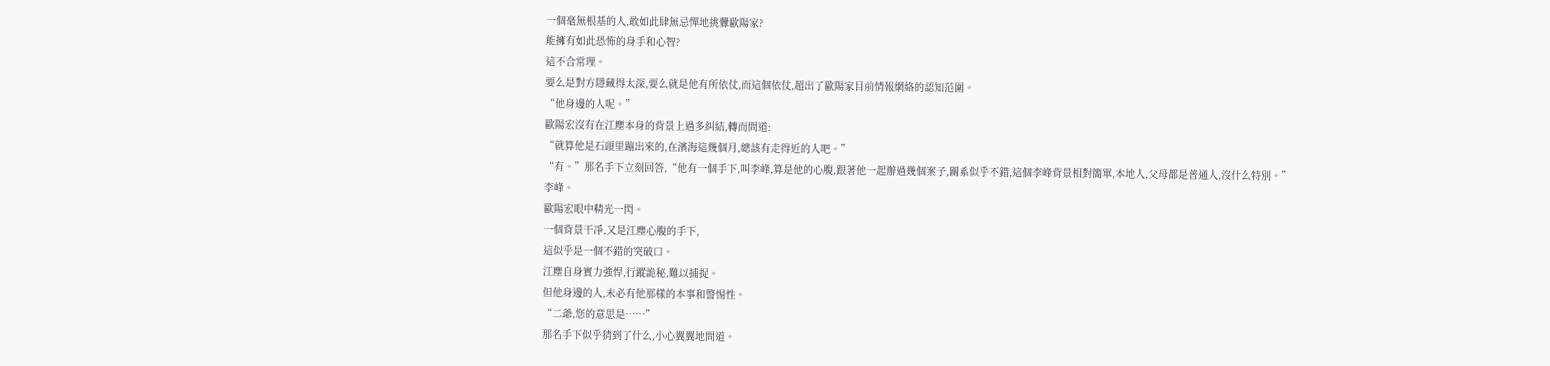一個毫無根基的人,敢如此肆無忌憚地挑釁歐陽家?
能擁有如此恐怖的身手和心智?
這不合常理。
要么是對方隱藏得太深,要么就是他有所依仗,而這個依仗,超出了歐陽家目前情報網絡的認知范圍。
“他身邊的人呢。”
歐陽宏沒有在江塵本身的背景上過多糾結,轉而問道:
“就算他是石頭里蹦出來的,在濱海這幾個月,總該有走得近的人吧。”
“有。”那名手下立刻回答,“他有一個手下,叫李峰,算是他的心腹,跟著他一起辦過幾個案子,關系似乎不錯,這個李峰背景相對簡單,本地人,父母都是普通人,沒什么特別。”
李峰。
歐陽宏眼中精光一閃。
一個背景干凈,又是江塵心腹的手下,
這似乎是一個不錯的突破口。
江塵自身實力強悍,行蹤詭秘,難以捕捉。
但他身邊的人,未必有他那樣的本事和警惕性。
“二爺,您的意思是……”
那名手下似乎猜到了什么,小心翼翼地問道。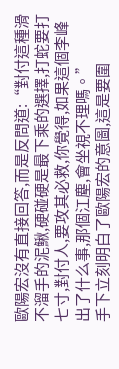歐陽宏沒有直接回答,而是反問道:“對付這種滑不溜手的泥鰍,硬碰硬是最下乘的選擇,打蛇要打七寸,對付人,要攻其必救,你覺得,如果這個李峰出了什么事,那個江塵,會坐視不理嗎。”
手下立刻明白了歐陽宏的意圖,這是要圍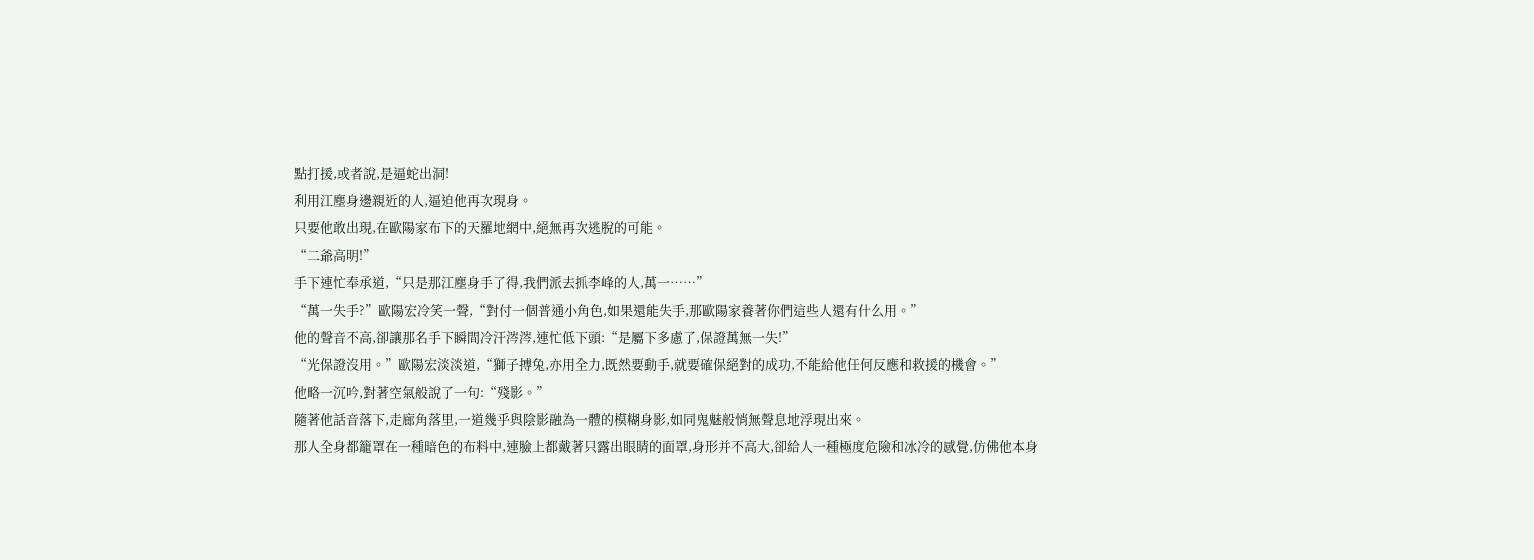點打援,或者說,是逼蛇出洞!
利用江塵身邊親近的人,逼迫他再次現身。
只要他敢出現,在歐陽家布下的天羅地網中,絕無再次逃脫的可能。
“二爺高明!”
手下連忙奉承道,“只是那江塵身手了得,我們派去抓李峰的人,萬一……”
“萬一失手?”歐陽宏冷笑一聲,“對付一個普通小角色,如果還能失手,那歐陽家養著你們這些人還有什么用。”
他的聲音不高,卻讓那名手下瞬間冷汗涔涔,連忙低下頭:“是屬下多慮了,保證萬無一失!”
“光保證沒用。”歐陽宏淡淡道,“獅子搏兔,亦用全力,既然要動手,就要確保絕對的成功,不能給他任何反應和救援的機會。”
他略一沉吟,對著空氣般說了一句:“殘影。”
隨著他話音落下,走廊角落里,一道幾乎與陰影融為一體的模糊身影,如同鬼魅般悄無聲息地浮現出來。
那人全身都籠罩在一種暗色的布料中,連臉上都戴著只露出眼睛的面罩,身形并不高大,卻給人一種極度危險和冰冷的感覺,仿佛他本身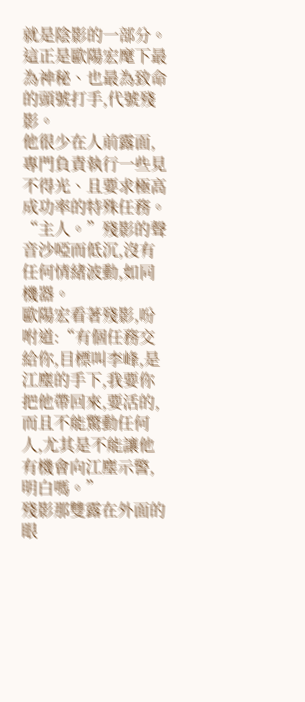就是陰影的一部分。
這正是歐陽宏麾下最為神秘、也最為致命的頭號打手,代號殘影。
他很少在人前露面,專門負責執行一些見不得光、且要求極高成功率的特殊任務。
“主人。”殘影的聲音沙啞而低沉,沒有任何情緒波動,如同機器。
歐陽宏看著殘影,吩咐道:“有個任務交給你,目標叫李峰,是江塵的手下,我要你把他帶回來,要活的,而且不能驚動任何人,尤其是不能讓他有機會向江塵示警,明白嗎。”
殘影那雙露在外面的眼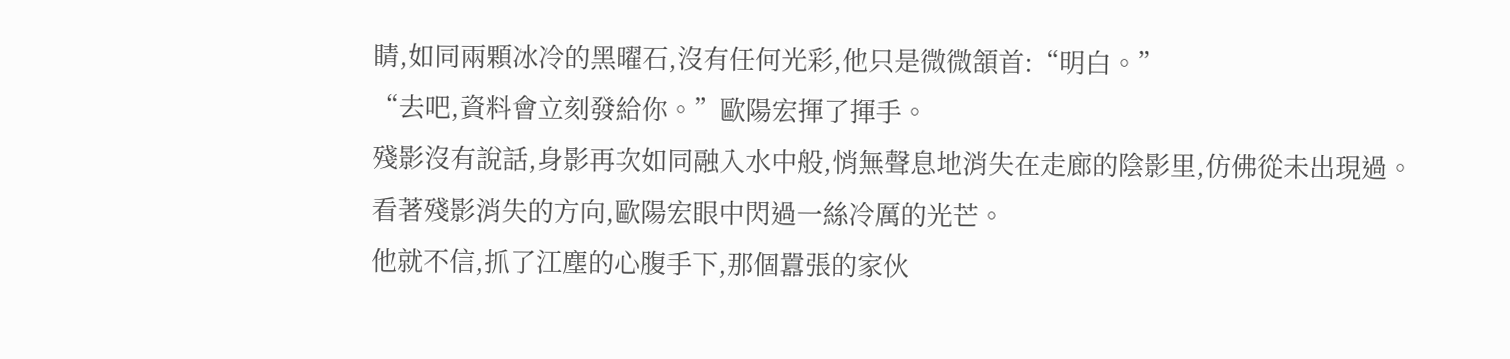睛,如同兩顆冰冷的黑曜石,沒有任何光彩,他只是微微頷首:“明白。”
“去吧,資料會立刻發給你。”歐陽宏揮了揮手。
殘影沒有說話,身影再次如同融入水中般,悄無聲息地消失在走廊的陰影里,仿佛從未出現過。
看著殘影消失的方向,歐陽宏眼中閃過一絲冷厲的光芒。
他就不信,抓了江塵的心腹手下,那個囂張的家伙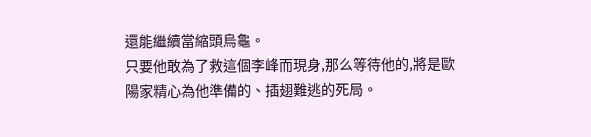還能繼續當縮頭烏龜。
只要他敢為了救這個李峰而現身,那么等待他的,將是歐陽家精心為他準備的、插翅難逃的死局。